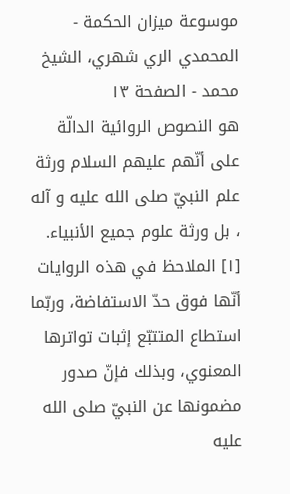موسوعة ميزان الحکمة - المحمدي الري شهري، الشيخ محمد - الصفحة ١٣
هو النصوص الروائية الدالّة على أنّهم عليهم السلام ورثة علم النبيّ صلى الله عليه و آله ، بل ورثة علوم جميع الأنبياء. [١] الملاحظ في هذه الروايات أنّها فوق حدّ الاستفاضة، وربّما استطاع المتتبّع إثبات تواترها المعنوي، وبذلك فإنّ صدور مضمونها عن النبيّ صلى الله عليه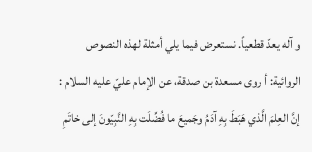و آله يعدّ قطعياً. نستعرض فيما يلي أمثلة لهذه النصوص الروائية: أ روى مسعدة بن صدقة، عن الإمام عليّ عليه السلام : إنَّ العِلمَ الَّذي هَبَطَ بِهِ آدَمُ وجَميعَ ما فُضِّلَت بِهِ النَّبِيّونَ إلى خاتَمِ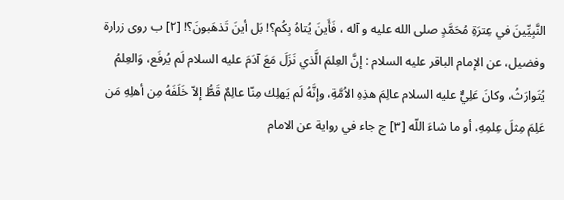النَّبِيِّينَ في عِترَةِ مُحَمَّدٍ صلى الله عليه و آله ، فَأَينَ يُتاهُ بِكُم؟! بَل أينَ تَذهَبونَ؟! [٢] ب روى زرارة وفضيل، عن الإمام الباقر عليه السلام : إنَّ العِلمَ الَّذي نَزَلَ مَعَ آدَمَ عليه السلام لَم يُرفَع، وَالعِلمُ يُتَوارَثُ، وكانَ عَلِيٌّ عليه السلام عالِمَ هذِهِ الاُمَّةِ، وإنَّهُ لَم يَهلِك مِنّا عالِمٌ قَطُّ إلاّ خَلَفَهُ مِن أهلِهِ مَن عَلِمَ مِثلَ عِلمِهِ، أو ما شاءَ اللّه [٣] ج جاء في رواية عن الامام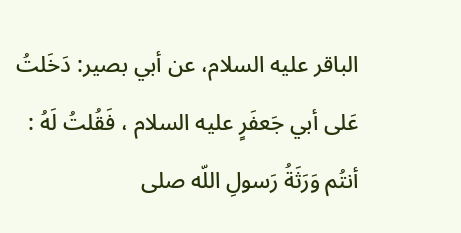الباقر عليه السلام، عن أبي بصير: دَخَلتُ عَلى أبي جَعفَرٍ عليه السلام ، فَقُلتُ لَهُ : أنتُم وَرَثَةُ رَسولِ اللّه صلى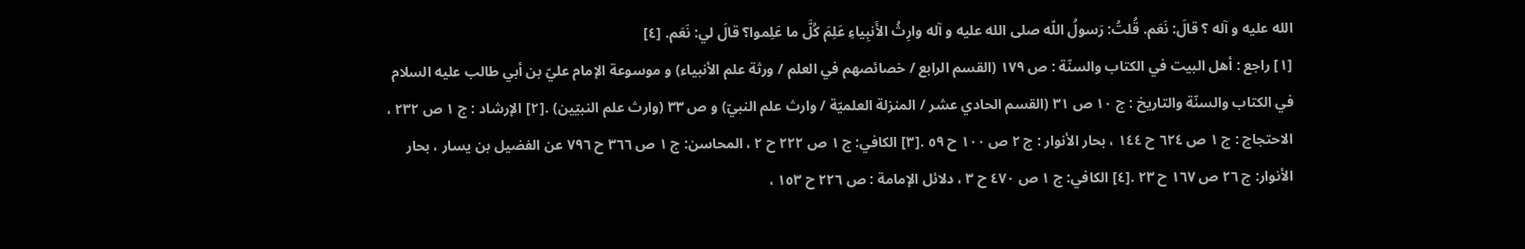الله عليه و آله ؟ قالَ: نَعَم. قُلتُ: رَسولُ اللّه صلى الله عليه و آله وارِثُ الأَنبِياءِ عَلِمَ كُلَّ ما عَلِموا؟ قالَ لي: نَعَم. [٤]
[١] راجع : أهل البيت في الكتاب والسنّة : ص ١٧٩ (القسم الرابع / خصائصهم في العلم / ورثة علم الأنبياء) و موسوعة الإمام عليّ بن أبي طالب عليه السلام في الكتاب والسنّة والتاريخ : ج ١٠ ص ٣١ (القسم الحادي عشر / المنزلة العلميّة / وارث علم النبيّ) و ص ٣٣ (وارث علم النبيّين) .[٢] الإرشاد : ج ١ ص ٢٣٢ ، الاحتجاج : ج ١ ص ٦٢٤ ح ١٤٤ ، بحار الأنوار : ج ٢ ص ١٠٠ ح ٥٩ .[٣] الكافي: ج ١ ص ٢٢٢ ح ٢ ، المحاسن: ج ١ ص ٣٦٦ ح ٧٩٦ عن الفضيل بن يسار ، بحار الأنوار: ج ٢٦ ص ١٦٧ ح ٢٣ .[٤] الكافي: ج ١ ص ٤٧٠ ح ٣ ، دلائل الإمامة : ص ٢٢٦ ح ١٥٣ ،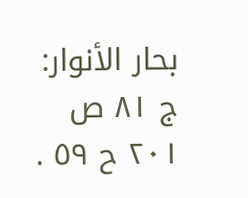بحار الأنوار: ج ٨١ ص ٢٠١ ح ٥٩ .